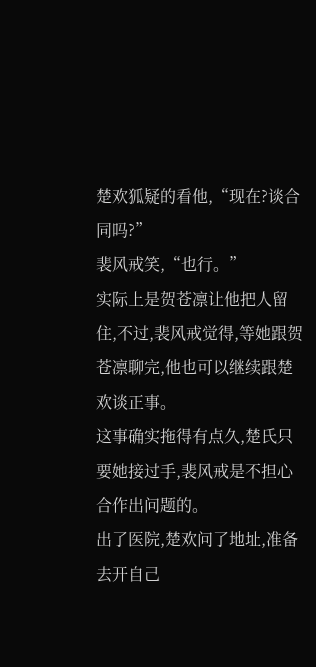楚欢狐疑的看他,“现在?谈合同吗?”
裴风戒笑,“也行。”
实际上是贺苍凛让他把人留住,不过,裴风戒觉得,等她跟贺苍凛聊完,他也可以继续跟楚欢谈正事。
这事确实拖得有点久,楚氏只要她接过手,裴风戒是不担心合作出问题的。
出了医院,楚欢问了地址,准备去开自己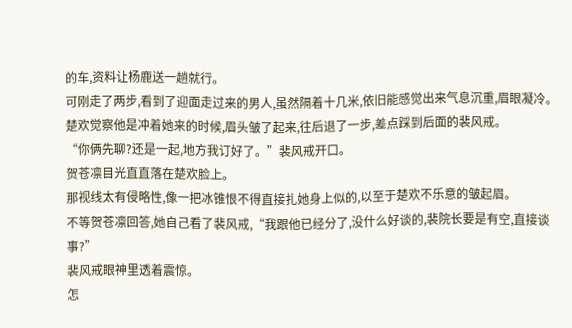的车,资料让杨鹿送一趟就行。
可刚走了两步,看到了迎面走过来的男人,虽然隔着十几米,依旧能感觉出来气息沉重,眉眼凝冷。
楚欢觉察他是冲着她来的时候,眉头皱了起来,往后退了一步,差点踩到后面的裴风戒。
“你俩先聊?还是一起,地方我订好了。”裴风戒开口。
贺苍凛目光直直落在楚欢脸上。
那视线太有侵略性,像一把冰锥恨不得直接扎她身上似的,以至于楚欢不乐意的皱起眉。
不等贺苍凛回答,她自己看了裴风戒,“我跟他已经分了,没什么好谈的,裴院长要是有空,直接谈事?”
裴风戒眼神里透着震惊。
怎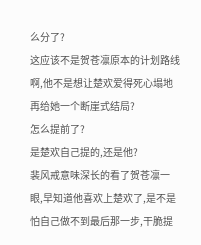么分了?
这应该不是贺苍凛原本的计划路线啊,他不是想让楚欢爱得死心塌地再给她一个断崖式结局?
怎么提前了?
是楚欢自己提的,还是他?
裴风戒意味深长的看了贺苍凛一眼,早知道他喜欢上楚欢了,是不是怕自己做不到最后那一步,干脆提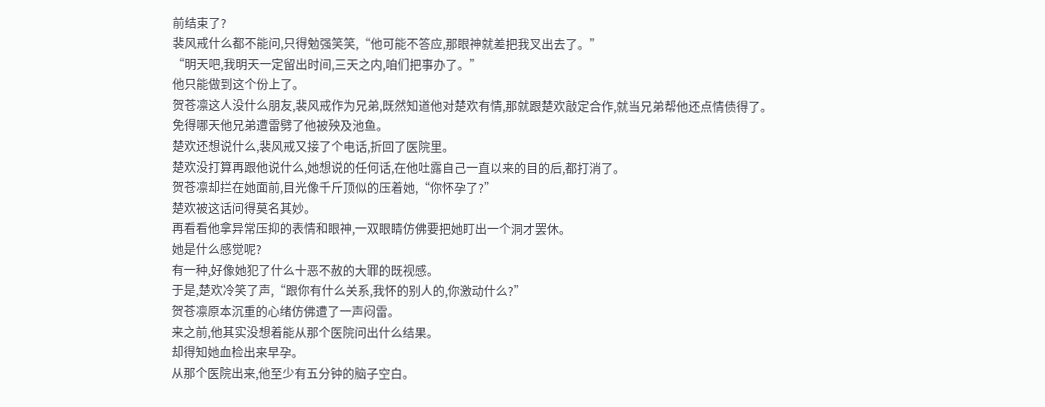前结束了?
裴风戒什么都不能问,只得勉强笑笑,“他可能不答应,那眼神就差把我叉出去了。”
“明天吧,我明天一定留出时间,三天之内,咱们把事办了。”
他只能做到这个份上了。
贺苍凛这人没什么朋友,裴风戒作为兄弟,既然知道他对楚欢有情,那就跟楚欢敲定合作,就当兄弟帮他还点情债得了。
免得哪天他兄弟遭雷劈了他被殃及池鱼。
楚欢还想说什么,裴风戒又接了个电话,折回了医院里。
楚欢没打算再跟他说什么,她想说的任何话,在他吐露自己一直以来的目的后,都打消了。
贺苍凛却拦在她面前,目光像千斤顶似的压着她,“你怀孕了?”
楚欢被这话问得莫名其妙。
再看看他拿异常压抑的表情和眼神,一双眼睛仿佛要把她盯出一个洞才罢休。
她是什么感觉呢?
有一种,好像她犯了什么十恶不赦的大罪的既视感。
于是,楚欢冷笑了声,“跟你有什么关系,我怀的别人的,你激动什么?”
贺苍凛原本沉重的心绪仿佛遭了一声闷雷。
来之前,他其实没想着能从那个医院问出什么结果。
却得知她血检出来早孕。
从那个医院出来,他至少有五分钟的脑子空白。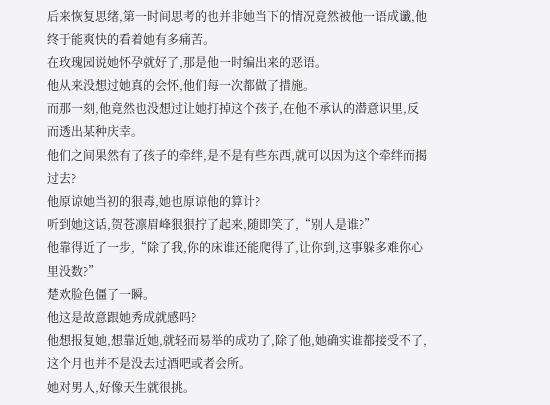后来恢复思绪,第一时间思考的也并非她当下的情况竟然被他一语成谶,他终于能爽快的看着她有多痛苦。
在玫瑰园说她怀孕就好了,那是他一时编出来的恶语。
他从来没想过她真的会怀,他们每一次都做了措施。
而那一刻,他竟然也没想过让她打掉这个孩子,在他不承认的潜意识里,反而透出某种庆幸。
他们之间果然有了孩子的牵绊,是不是有些东西,就可以因为这个牵绊而揭过去?
他原谅她当初的狠毒,她也原谅他的算计?
听到她这话,贺苍凛眉峰狠狠拧了起来,随即笑了,“别人是谁?”
他靠得近了一步,“除了我,你的床谁还能爬得了,让你到,这事躲多难你心里没数?”
楚欢脸色僵了一瞬。
他这是故意跟她秀成就感吗?
他想报复她,想靠近她,就轻而易举的成功了,除了他,她确实谁都接受不了,这个月也并不是没去过酒吧或者会所。
她对男人,好像天生就很挑。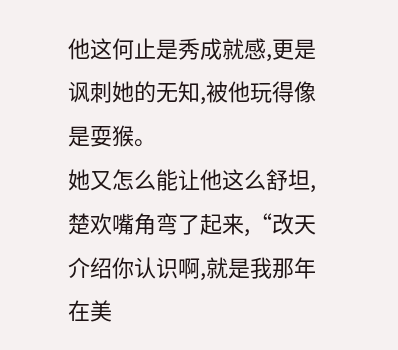他这何止是秀成就感,更是讽刺她的无知,被他玩得像是耍猴。
她又怎么能让他这么舒坦,楚欢嘴角弯了起来,“改天介绍你认识啊,就是我那年在美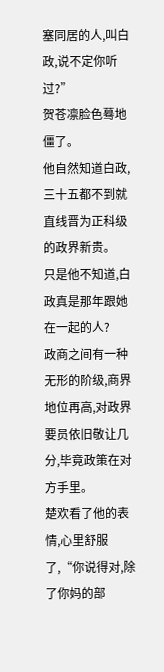塞同居的人,叫白政,说不定你听过?”
贺苍凛脸色蓦地僵了。
他自然知道白政,三十五都不到就直线晋为正科级的政界新贵。
只是他不知道,白政真是那年跟她在一起的人?
政商之间有一种无形的阶级,商界地位再高,对政界要员依旧敬让几分,毕竟政策在对方手里。
楚欢看了他的表情,心里舒服了,“你说得对,除了你妈的部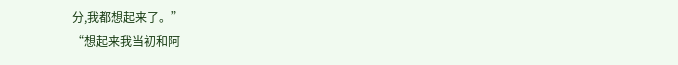分,我都想起来了。”
“想起来我当初和阿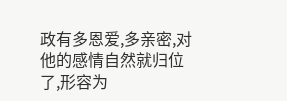政有多恩爱,多亲密,对他的感情自然就归位了,形容为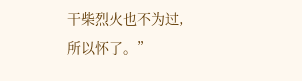干柴烈火也不为过,所以怀了。”